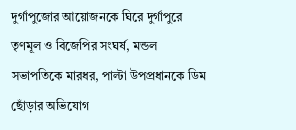দুর্গাপুজোর আয়োজনকে ঘিরে দুর্গাপুরে তৃণমূল ও বিজেপির সংঘর্ষ, মন্ডল সভাপতিকে মারধর, পাল্টা উপপ্রধানকে ডিম ছোঁড়ার অভিযোগ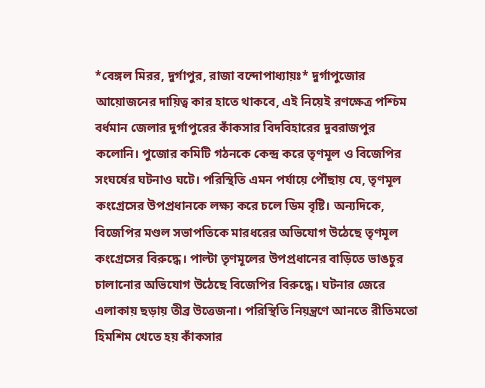*বেঙ্গল মিরর, দুর্গাপুর, রাজা বন্দোপাধ্যায়ঃ* দুর্গাপুজোর আয়োজনের দায়িত্ব কার হাতে থাকবে, এই নিয়েই রণক্ষেত্র পশ্চিম বর্ধমান জেলার দুর্গাপুরের কাঁকসার বিদবিহারের দুবরাজপুর কলোনি। পুজোর কমিটি গঠনকে কেন্দ্র করে তৃণমূল ও বিজেপির সংঘর্ষের ঘটনাও ঘটে। পরিস্থিতি এমন পর্যায়ে পৌঁছায় যে, তৃণমূল কংগ্রেসের উপপ্রধানকে লক্ষ্য করে চলে ডিম বৃষ্টি। অন্যদিকে, বিজেপির মণ্ডল সভাপতিকে মারধরের অভিযোগ উঠেছে তৃণমূল কংগ্রেসের বিরুদ্ধে। পাল্টা তৃণমূলের উপপ্রধানের বাড়িতে ভাঙচুর চালানোর অভিযোগ উঠেছে বিজেপির বিরুদ্ধে। ঘটনার জেরে এলাকায় ছড়ায় তীব্র উত্তেজনা। পরিস্থিতি নিয়ন্ত্রণে আনতে রীতিমতো হিমশিম খেতে হয় কাঁকসার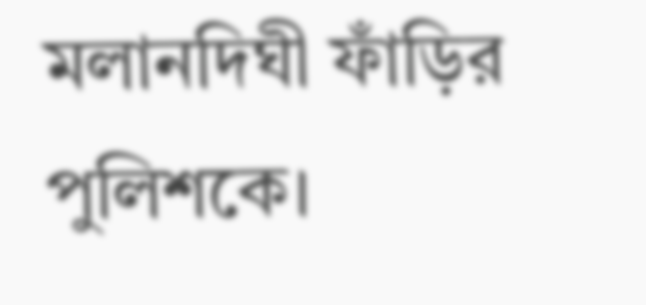মলানদিঘী ফাঁড়ির পুলিশকে।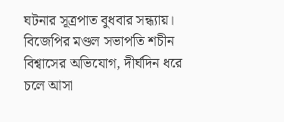ঘটনার সূত্রপাত বুধবার সন্ধ্যায়। বিজেপির মণ্ডল সভাপতি শচীন বিশ্বাসের অভিযোগ, দীর্ঘদিন ধরে চলে আসা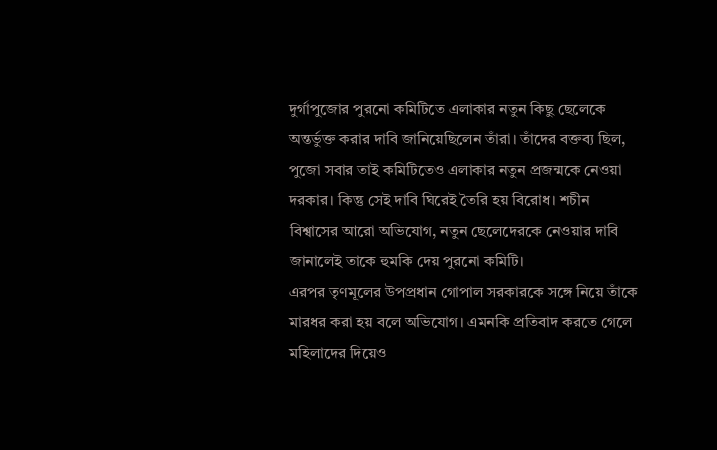দুর্গাপুজোর পুরনো কমিটিতে এলাকার নতুন কিছু ছেলেকে অন্তর্ভুক্ত করার দাবি জানিয়েছিলেন তাঁরা। তাঁদের বক্তব্য ছিল, পুজো সবার তাই কমিটিতেও এলাকার নতুন প্রজন্মকে নেওয়া দরকার। কিন্তু সেই দাবি ঘিরেই তৈরি হয় বিরোধ। শচীন বিশ্বাসের আরো অভিযোগ, নতুন ছেলেদেরকে নেওয়ার দাবি জানালেই তাকে হুমকি দেয় পুরনো কমিটি।
এরপর তৃণমূলের উপপ্রধান গোপাল সরকারকে সঙ্গে নিয়ে তাঁকে মারধর করা হয় বলে অভিযোগ। এমনকি প্রতিবাদ করতে গেলে মহিলাদের দিয়েও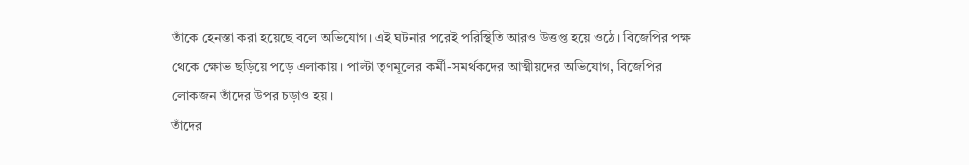তাঁকে হেনস্তা করা হয়েছে বলে অভিযোগ। এই ঘটনার পরেই পরিস্থিতি আরও উত্তপ্ত হয়ে ওঠে। বিজেপির পক্ষ থেকে ক্ষোভ ছড়িয়ে পড়ে এলাকায়। পাল্টা তৃণমূলের কর্মী-সমর্থকদের আত্মীয়দের অভিযোগ, বিজেপির লোকজন তাঁদের উপর চড়াও হয়।
তাঁদের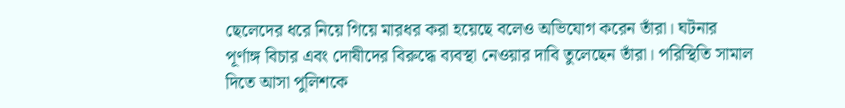ছেলেদের ধরে নিয়ে গিয়ে মারধর করা হয়েছে বলেও অভিযোগ করেন তাঁরা। ঘটনার পূর্ণাঙ্গ বিচার এবং দোষীদের বিরুদ্ধে ব্যবস্থা নেওয়ার দাবি তুলেছেন তাঁরা। পরিস্থিতি সামাল দিতে আসা পুলিশকে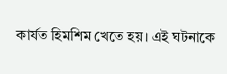কার্যত হিমশিম খেতে হয়। এই ঘটনাকে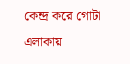কেন্দ্র করে গোটা এলাকায়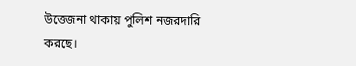উত্তেজনা থাকায় পুলিশ নজরদারি করছে।